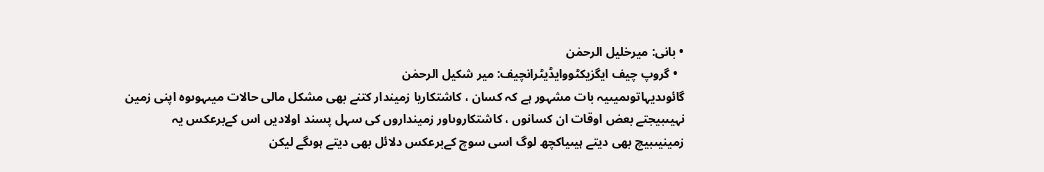• بانی: میرخلیل الرحمٰن
  • گروپ چیف ایگزیکٹووایڈیٹرانچیف: میر شکیل الرحمٰن
گائوںدیہاتوںمیںیہ بات مشہور ہے کہ کسان ، کاشتکاریا زمیندار کتنے بھی مشکل مالی حالات میںہوںوہ اپنی زمین نہیںبیجتے بعض اوقات ان کسانوں ، کاشتکاروںاور زمینداروں کی سہل پسند اولادیں اس کےبرعکس یہ زمینیںبیچ بھی دیتے ہیںیاکچھ لوگ اسی سوچ کےبرعکس دلائل بھی دیتے ہوںگے لیکن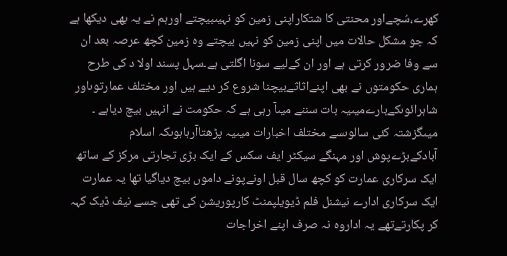کھرے،سُچےاور محنتی کا شتکاراپنی زمین کو نہیںبیچتے اورہم نے یہ بھی دیکھا ہے کہ جو مشکل حالات میں اپنی زمین کو نہیں بیچتے وہ زمین کچھ عرصہ بعد ان سے وفا ضرور کرتی ہے اور ان کےلیے سونا اگلتی ہے۔سہل پسند اولا د کی طرح ہماری حکومتوں نے بھی اپنےاثاثےبیچنا شروع کر دیے ہیں اور مختلف عمارتوںاور شاہرائوںکےبارےمیںیہ بات سننے میںآ رہی ہے کہ حکومت نے انہیں بیچ دیاہے ۔
میںگزشتہ کئی سالوںسے مختلف اخبارات میںیہ پڑھتاآرہاہوںکہ اسلام آبادکےبڑےپوش اور مہنگے سیکٹر ایف سکس کے ایک بڑی تجارتی مرکز کے ساتھ ایک سرکاری عمارت کو کچھ سال قبل اونےپونے داموں بیچ دیاگیا تھا یہ عمارت ایک سرکاری ادارے نیشنل فلم ڈیویلپمنٹ کارپوریشن کی تھی جسے نیف ڈیک کہہ کر پکارتےتھے یہ اداروہ نہ صرف اپنے اخراجات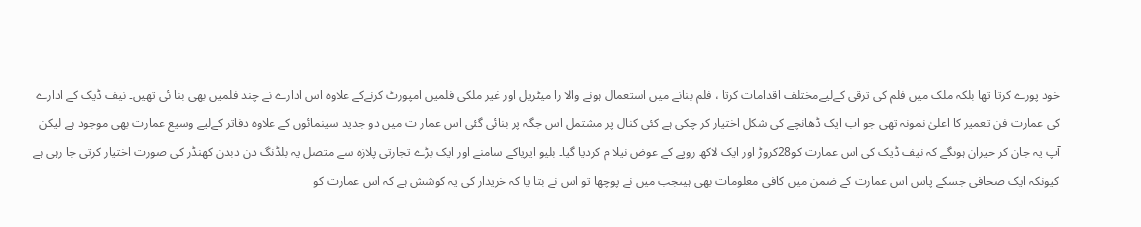خود پورے کرتا تھا بلکہ ملک میں فلم کی ترقی کےلیےمختلف اقدامات کرتا ، فلم بنانے میں استعمال ہونے والا را میٹریل اور غیر ملکی فلمیں امپورٹ کرنےکے علاوہ اس ادارے نے چند فلمیں بھی بنا ئی تھیں۔ نیف ڈیک کے ادارے کی عمارت فن تعمیر کا اعلیٰ نمونہ تھی جو اب ایک ڈھانچے کی شکل اختیار کر چکی ہے کئی کنال پر مشتمل اس جگہ پر بنائی گئی اس عمار ت میں دو جدید سینمائوں کے علاوہ دفاتر کےلیے وسیع عمارت بھی موجود ہے لیکن آپ یہ جان کر حیران ہوںگے کہ نیف ڈیک کی اس عمارت کو28کروڑ اور ایک لاکھ روپے کے عوض نیلا م کردیا گیا۔ بلیو ایریاکے سامنے اور ایک بڑے تجارتی پلازہ سے متصل یہ بلڈنگ دن دبدن کھنڈر کی صورت اختیار کرتی جا رہی ہے کیونکہ ایک صحافی جسکے پاس اس عمارت کے ضمن میں کافی معلومات بھی ہیںجب میں نے پوچھا تو اس نے بتا یا کہ خریدار کی یہ کوشش ہے کہ اس عمارت کو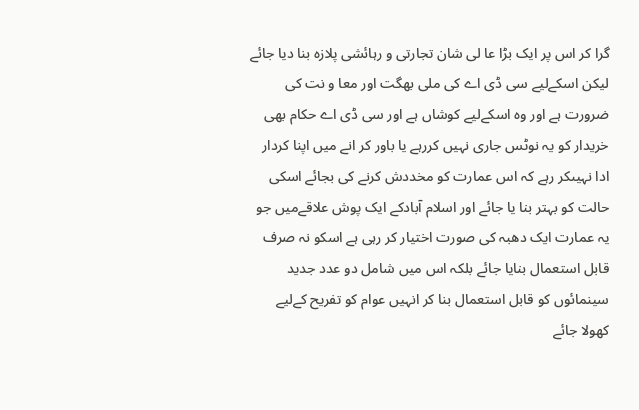گرا کر اس پر ایک بڑا عا لی شان تجارتی و رہائشی پلازہ بنا دیا جائے لیکن اسکےلیے سی ڈی اے کی ملی بھگت اور معا و نت کی ضرورت ہے اور وہ اسکےلیے کوشاں ہے اور سی ڈی اے حکام بھی خریدار کو یہ نوٹس جاری نہیں کررہے یا باور کر انے میں اپنا کردار ادا نہیںکر رہے کہ اس عمارت کو مخددش کرنے کی بجائے اسکی حالت کو بہتر بنا یا جائے اور اسلام آبادکے ایک پوش علاقےمیں جو یہ عمارت ایک دھبہ کی صورت اختیار کر رہی ہے اسکو نہ صرف قابل استعمال بنایا جائے بلکہ اس میں شامل دو عدد جدید سینمائوں کو قابل استعمال بنا کر انہیں عوام کو تفریح کےلیے کھولا جائے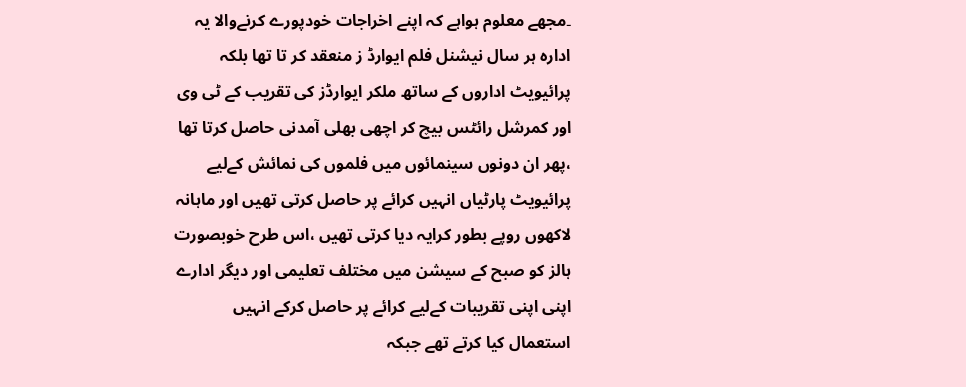۔مجھے معلوم ہواہے کہ اپنے اخراجات خودپورے کرنےوالا یہ ادارہ ہر سال نیشنل فلم ایوارڈ ز منعقد کر تا تھا بلکہ پرائیویٹ اداروں کے ساتھ ملکر ایوارڈز کی تقریب کے ٹی وی اور کمرشل رائٹس بیچ کر اچھی بھلی آمدنی حاصل کرتا تھا ،پھر ان دونوں سینمائوں میں فلموں کی نمائش کےلیے پرائیویٹ پارٹیاں انہیں کرائے پر حاصل کرتی تھیں اور ماہانہ لاکھوں روپے بطور کرایہ دیا کرتی تھیں ،اس طرح خوبصورت ہالز کو صبح کے سیشن میں مختلف تعلیمی اور دیگر ادارے اپنی اپنی تقریبات کےلیے کرائے پر حاصل کرکے انہیں استعمال کیا کرتے تھے جبکہ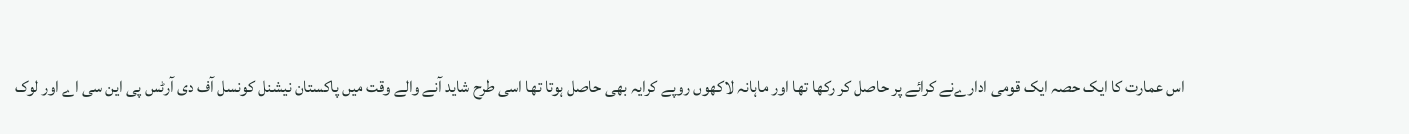اس عمارت کا ایک حصہ ایک قومی ادارےنے کرائے پر حاصل کر رکھا تھا اور ماہانہ لاکھوں روپے کرایہ بھی حاصل ہوتا تھا اسی طرح شاید آنے والے وقت میں پاکستان نیشنل کونسل آف دی آرٹس پی این سی اے اور لوک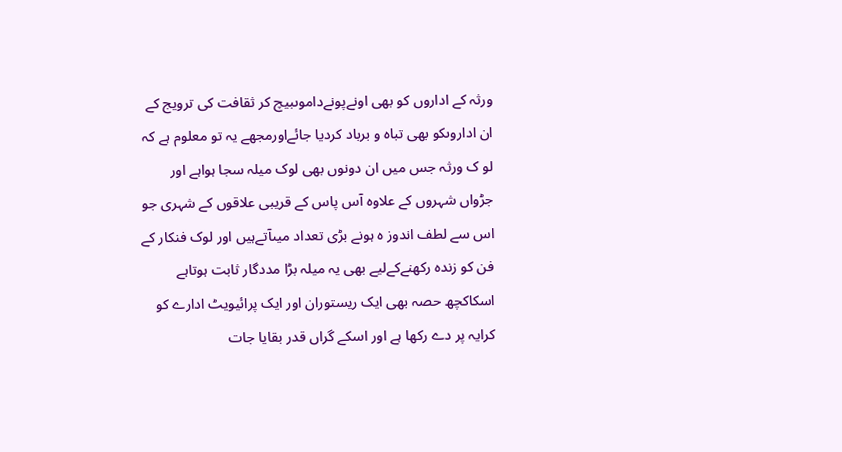ورثہ کے اداروں کو بھی اونےپونےداموںبیچ کر ثقافت کی ترویج کے ان اداروںکو بھی تباہ و برباد کردیا جائےاورمجھے یہ تو معلوم ہے کہ لو ک ورثہ جس میں ان دونوں بھی لوک میلہ سجا ہواہے اور جڑواں شہروں کے علاوہ آس پاس کے قریبی علاقوں کے شہری جو اس سے لطف اندوز ہ ہونے بڑی تعداد میںآتےہیں اور لوک فنکار کے فن کو زندہ رکھنےکےلیے بھی یہ میلہ بڑا مددگار ثابت ہوتاہے اسکاکچھ حصہ بھی ایک ریستوران اور ایک پرائیویٹ ادارے کو کرایہ پر دے رکھا ہے اور اسکے گراں قدر بقایا جات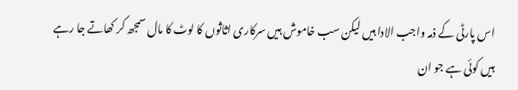اس پارٹی کے ذمہ واجب الادا ہیں لیکن سب خاموش ہیں سرکاری اثاثوں کا لوٹ کا مال سمجھ کر کھاتے جا رہے ہیں کوئی ہے جو ان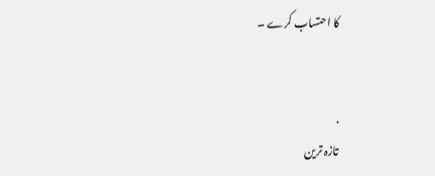کا احتساب کرے ۔


.
تازہ ترین